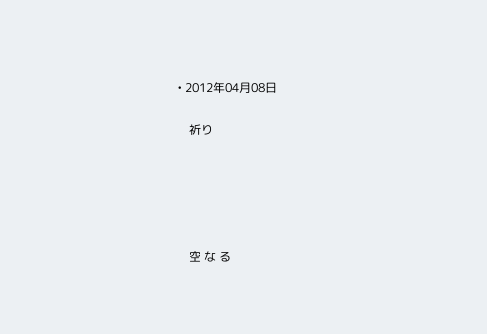• 2012年04月08日

    祈り





    空 な る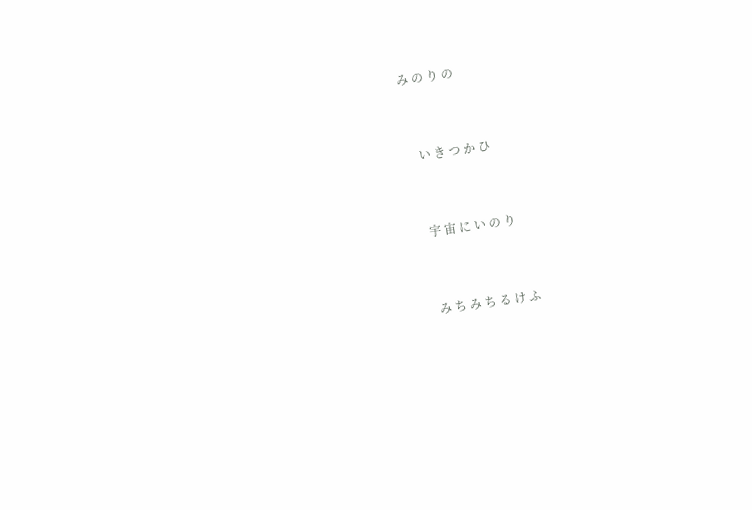み の り の


    い き つ か ひ


    宇 宙 に い の り


    み ち み ち る け ふ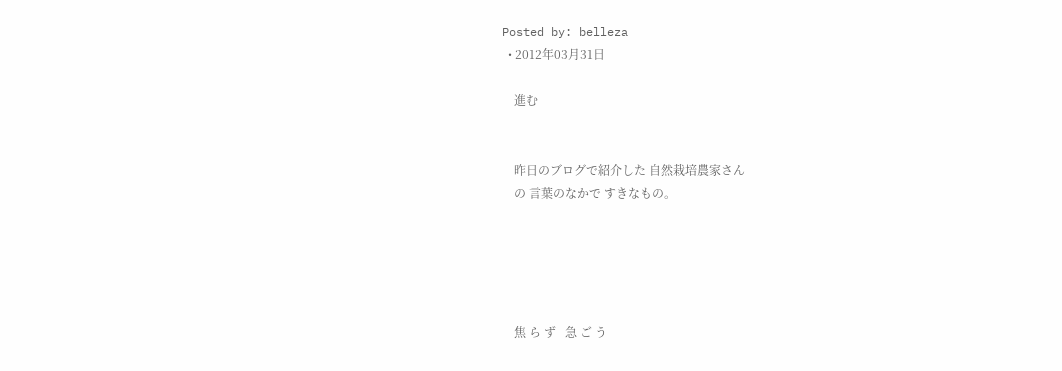Posted by: belleza
  • 2012年03月31日

    進む


    昨日のブログで紹介した 自然栽培農家さん
    の 言葉のなかで すきなもの。





    焦 ら ず   急 ご う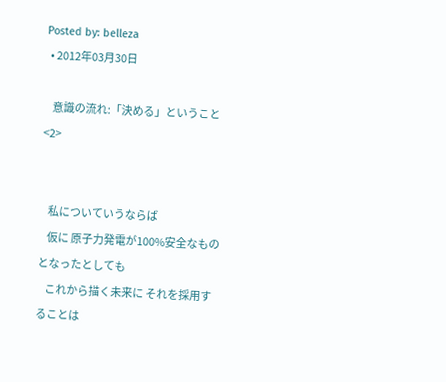Posted by: belleza
  • 2012年03月30日

    意識の流れ:「決める」ということ <2>


    私についていうならば
    仮に 原子力発電が100%安全なものとなったとしても
    これから描く未来に それを採用することは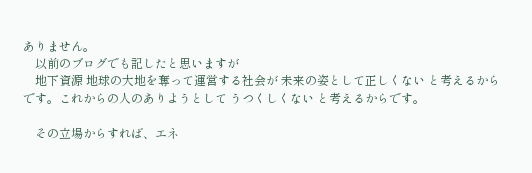ありません。
    以前のブログでも記したと思いますが
    地下資源 地球の大地を奪って運営する社会が 未来の姿として正しくない と考えるからです。これからの人のありようとして うつくしくない と考えるからです。

    その立場からすれば、エネ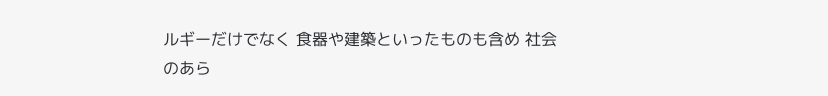ルギーだけでなく 食器や建築といったものも含め 社会のあら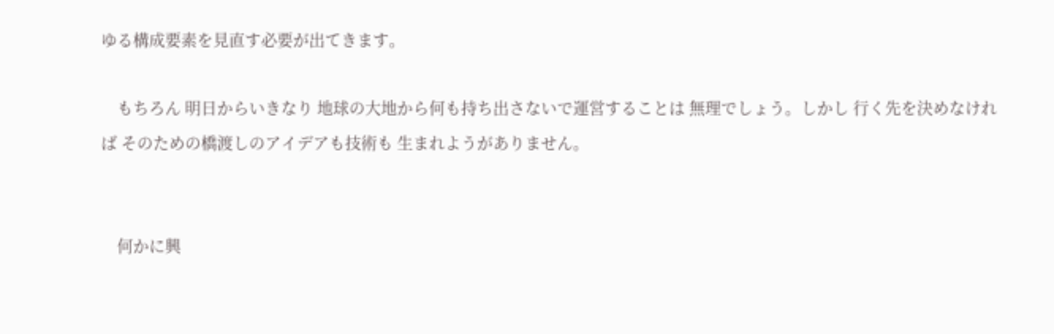ゆる構成要素を見直す必要が出てきます。

    もちろん 明日からいきなり 地球の大地から何も持ち出さないで運営することは 無理でしょう。しかし 行く先を決めなければ そのための橋渡しのアイデアも技術も 生まれようがありません。


    何かに興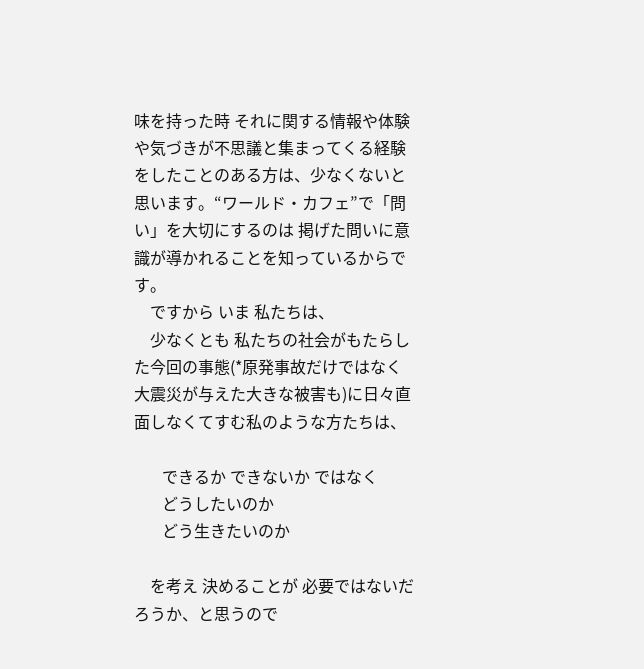味を持った時 それに関する情報や体験や気づきが不思議と集まってくる経験をしたことのある方は、少なくないと思います。“ワールド・カフェ”で「問い」を大切にするのは 掲げた問いに意識が導かれることを知っているからです。
    ですから いま 私たちは、
    少なくとも 私たちの社会がもたらした今回の事態(*原発事故だけではなく大震災が与えた大きな被害も)に日々直面しなくてすむ私のような方たちは、

       できるか できないか ではなく
       どうしたいのか
       どう生きたいのか

    を考え 決めることが 必要ではないだろうか、と思うので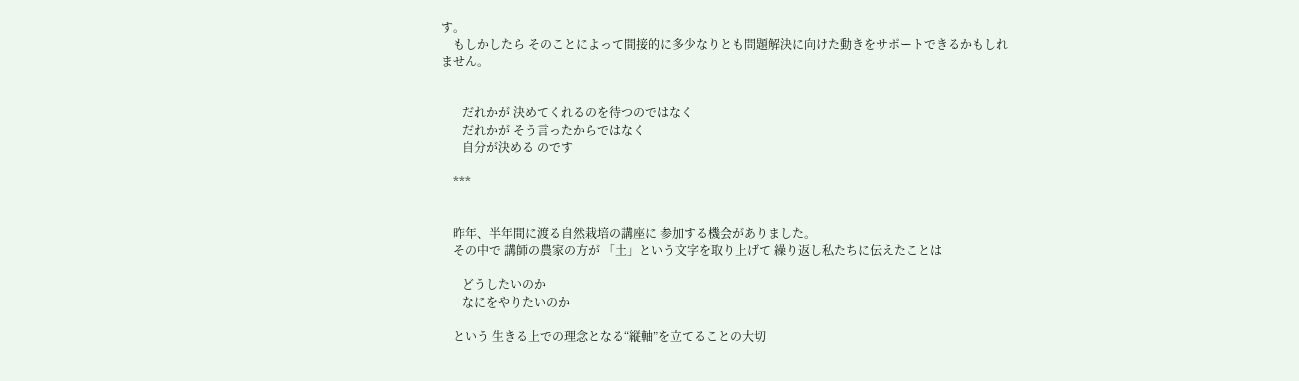す。
    もしかしたら そのことによって間接的に多少なりとも問題解決に向けた動きをサポートできるかもしれません。


       だれかが 決めてくれるのを待つのではなく
       だれかが そう言ったからではなく
       自分が決める のです

    ***


    昨年、半年間に渡る自然栽培の講座に 参加する機会がありました。
    その中で 講師の農家の方が 「土」という文字を取り上げて 繰り返し私たちに伝えたことは

       どうしたいのか
       なにをやりたいのか

    という 生きる上での理念となる“縦軸”を立てることの大切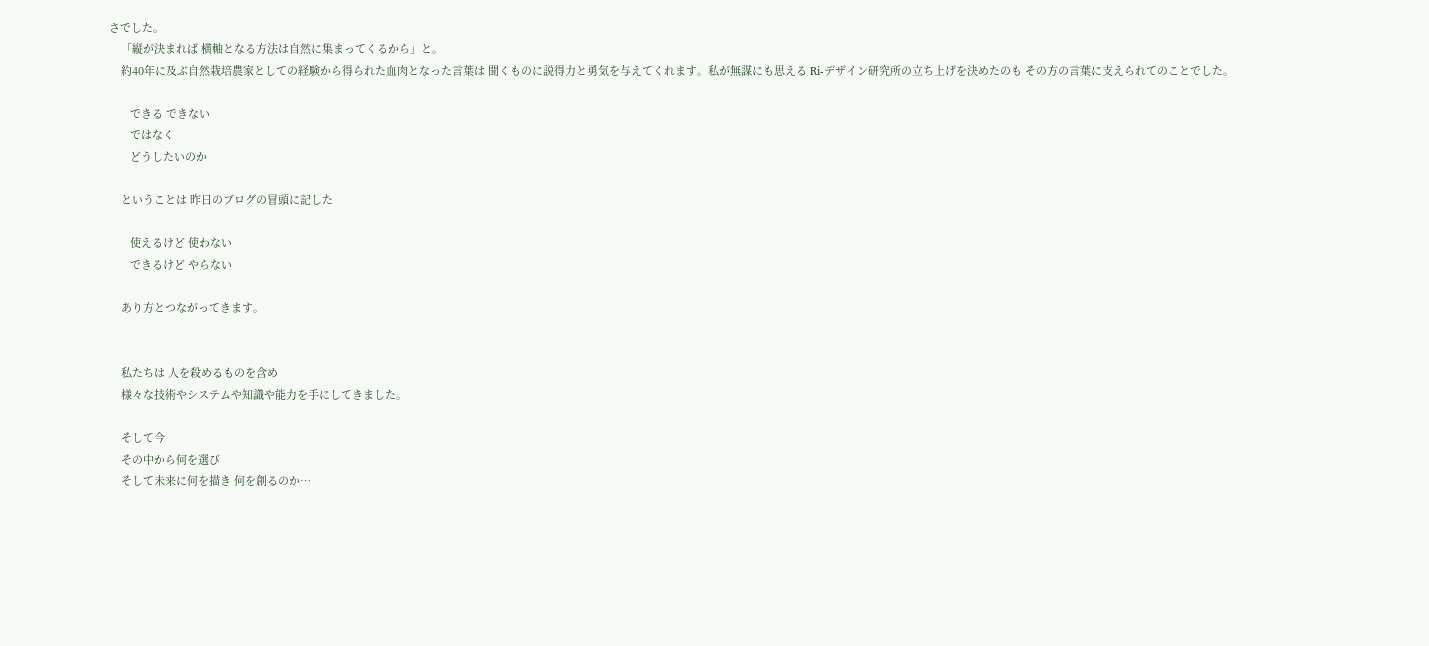さでした。
    「縦が決まれば 横軸となる方法は自然に集まってくるから」と。
    約40年に及ぶ自然栽培農家としての経験から得られた血肉となった言葉は 聞くものに説得力と勇気を与えてくれます。私が無謀にも思える Ri-デザイン研究所の立ち上げを決めたのも その方の言葉に支えられてのことでした。

       できる できない
       ではなく
       どうしたいのか

    ということは 昨日のブログの冒頭に記した

       使えるけど 使わない
       できるけど やらない

    あり方とつながってきます。


    私たちは 人を殺めるものを含め
    様々な技術やシステムや知識や能力を手にしてきました。

    そして今
    その中から何を選び
    そして未来に何を描き 何を創るのか…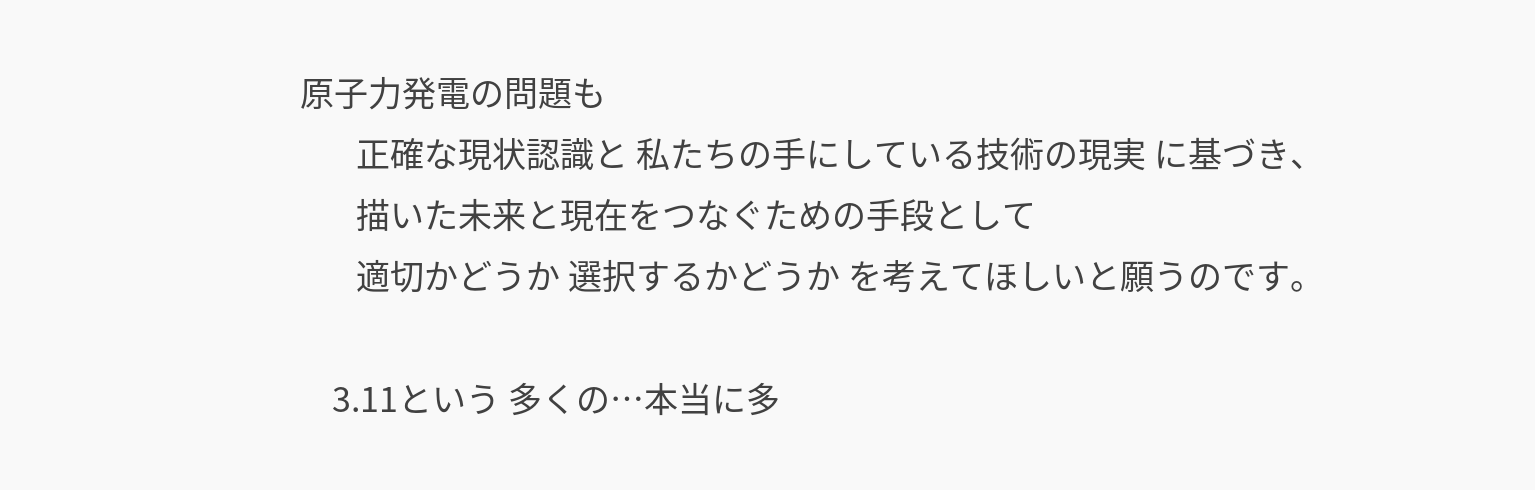原子力発電の問題も
       正確な現状認識と 私たちの手にしている技術の現実 に基づき、
       描いた未来と現在をつなぐための手段として
       適切かどうか 選択するかどうか を考えてほしいと願うのです。

    3.11という 多くの…本当に多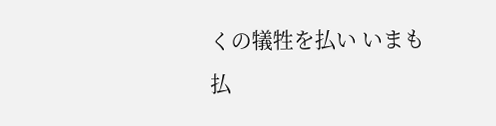くの犠牲を払い いまも払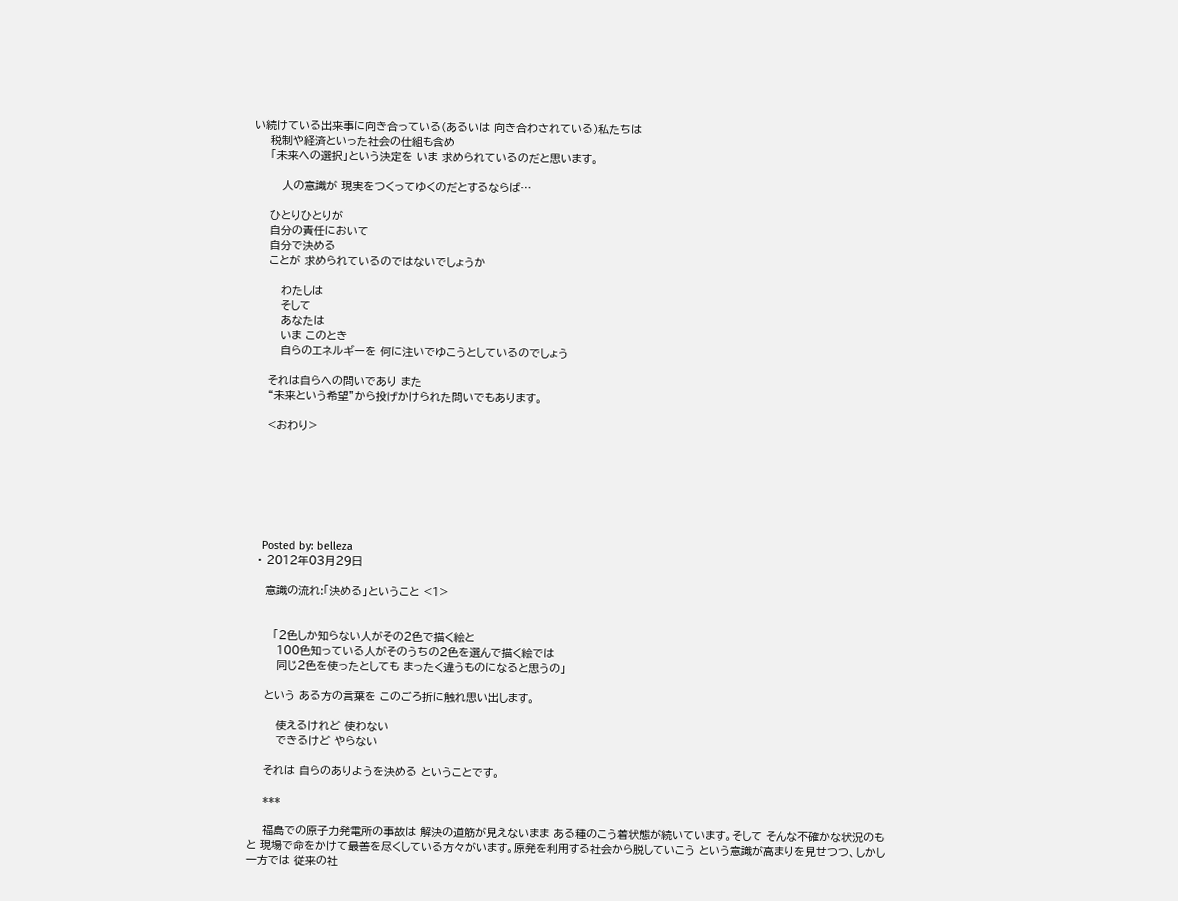い続けている出来事に向き合っている(あるいは 向き合わされている)私たちは
    税制や経済といった社会の仕組も含め
    「未来への選択」という決定を いま 求められているのだと思います。

       人の意識が 現実をつくってゆくのだとするならば…

    ひとりひとりが
    自分の責任において
    自分で決める
    ことが 求められているのではないでしょうか

       わたしは
       そして
       あなたは
       いま このとき
       自らのエネルギーを 何に注いでゆこうとしているのでしょう

    それは自らへの問いであり また
    “未来という希望”から投げかけられた問いでもあります。

    <おわり>







    Posted by: belleza
  • 2012年03月29日

    意識の流れ:「決める」ということ <1>


      「2色しか知らない人がその2色で描く絵と
       100色知っている人がそのうちの2色を選んで描く絵では
       同じ2色を使ったとしても まったく違うものになると思うの」

    という ある方の言葉を このごろ折に触れ思い出します。

       使えるけれど 使わない
       できるけど やらない

    それは 自らのありようを決める ということです。

    ***

    福島での原子力発電所の事故は 解決の道筋が見えないまま ある種のこう着状態が続いています。そして そんな不確かな状況のもと 現場で命をかけて最善を尽くしている方々がいます。原発を利用する社会から脱していこう という意識が高まりを見せつつ、しかし一方では 従来の社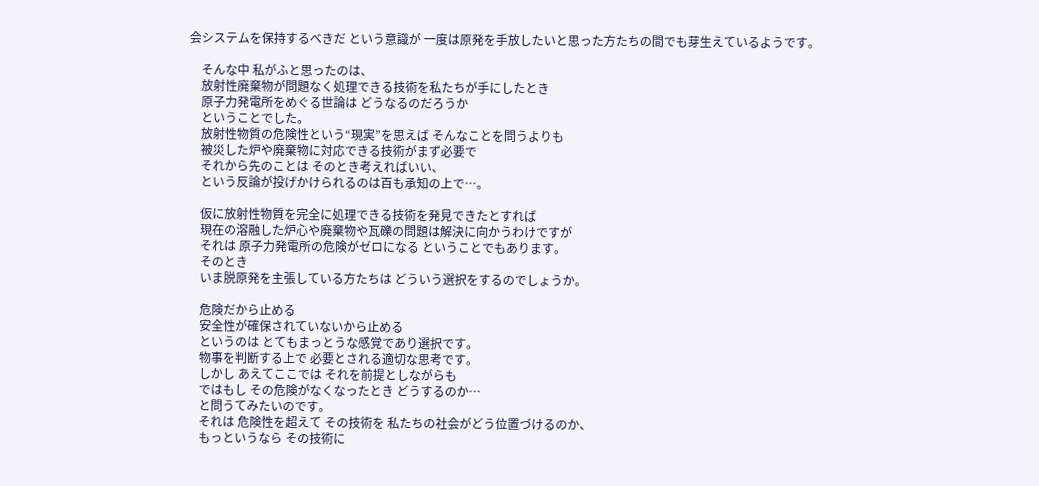会システムを保持するべきだ という意識が 一度は原発を手放したいと思った方たちの間でも芽生えているようです。

    そんな中 私がふと思ったのは、
    放射性廃棄物が問題なく処理できる技術を私たちが手にしたとき
    原子力発電所をめぐる世論は どうなるのだろうか
    ということでした。
    放射性物質の危険性という“現実”を思えば そんなことを問うよりも
    被災した炉や廃棄物に対応できる技術がまず必要で
    それから先のことは そのとき考えればいい、
    という反論が投げかけられるのは百も承知の上で…。

    仮に放射性物質を完全に処理できる技術を発見できたとすれば
    現在の溶融した炉心や廃棄物や瓦礫の問題は解決に向かうわけですが
    それは 原子力発電所の危険がゼロになる ということでもあります。
    そのとき
    いま脱原発を主張している方たちは どういう選択をするのでしょうか。

    危険だから止める
    安全性が確保されていないから止める
    というのは とてもまっとうな感覚であり選択です。
    物事を判断する上で 必要とされる適切な思考です。
    しかし あえてここでは それを前提としながらも
    ではもし その危険がなくなったとき どうするのか…
    と問うてみたいのです。
    それは 危険性を超えて その技術を 私たちの社会がどう位置づけるのか、
    もっというなら その技術に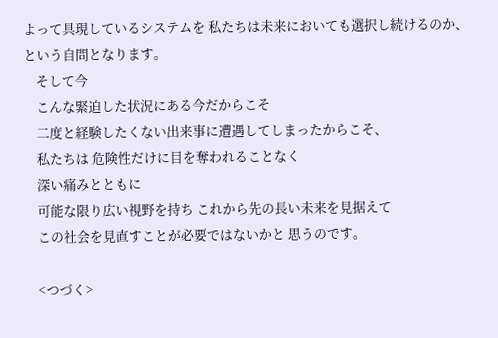よって具現しているシステムを 私たちは未来においても選択し続けるのか、という自問となります。
    そして今
    こんな緊迫した状況にある今だからこそ
    二度と経験したくない出来事に遭遇してしまったからこそ、
    私たちは 危険性だけに目を奪われることなく
    深い痛みとともに
    可能な限り広い視野を持ち これから先の長い未来を見据えて
    この社会を見直すことが必要ではないかと 思うのです。

    <つづく>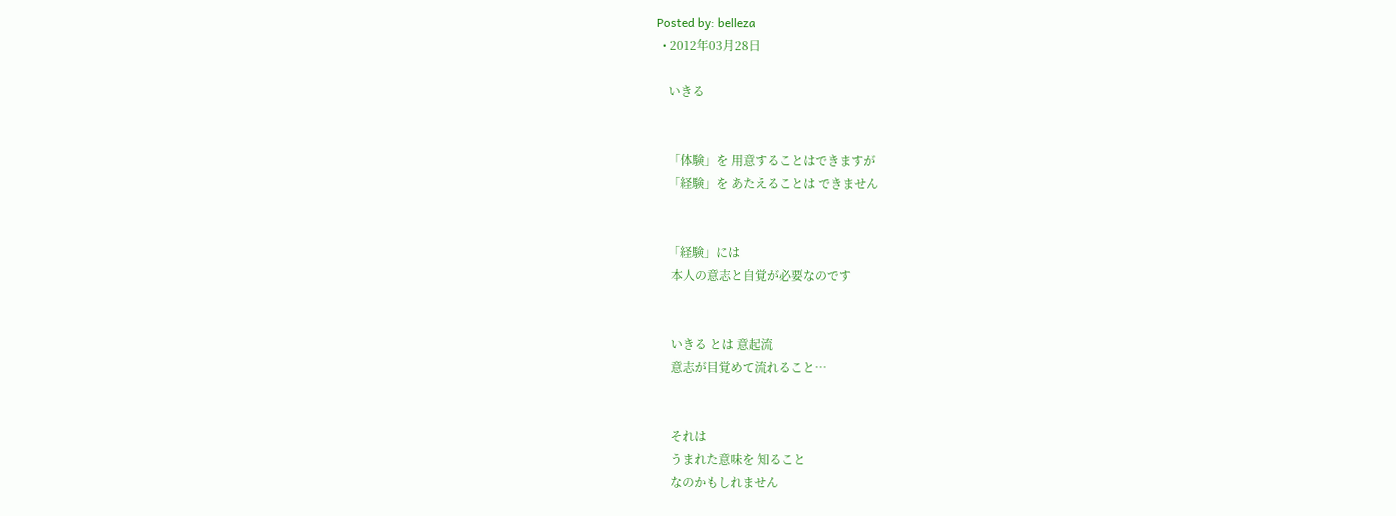Posted by: belleza
  • 2012年03月28日

    いきる


    「体験」を 用意することはできますが
    「経験」を あたえることは できません


    「経験」には
     本人の意志と自覚が必要なのです


     いきる とは 意起流
     意志が目覚めて流れること…


     それは
     うまれた意味を 知ること
     なのかもしれません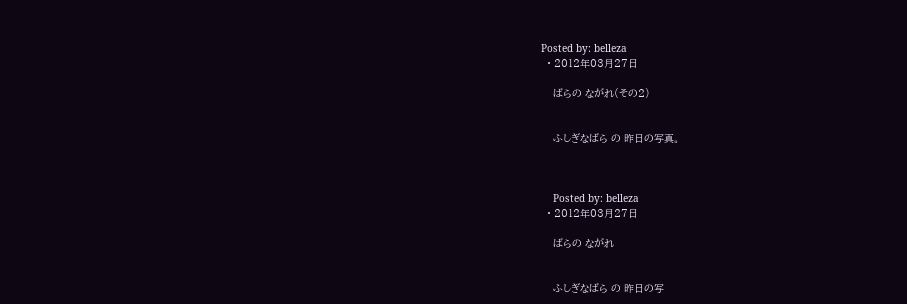Posted by: belleza
  • 2012年03月27日

    ばらの ながれ(その2)


    ふしぎなばら の 昨日の写真。



    Posted by: belleza
  • 2012年03月27日

    ばらの ながれ


    ふしぎなばら の 昨日の写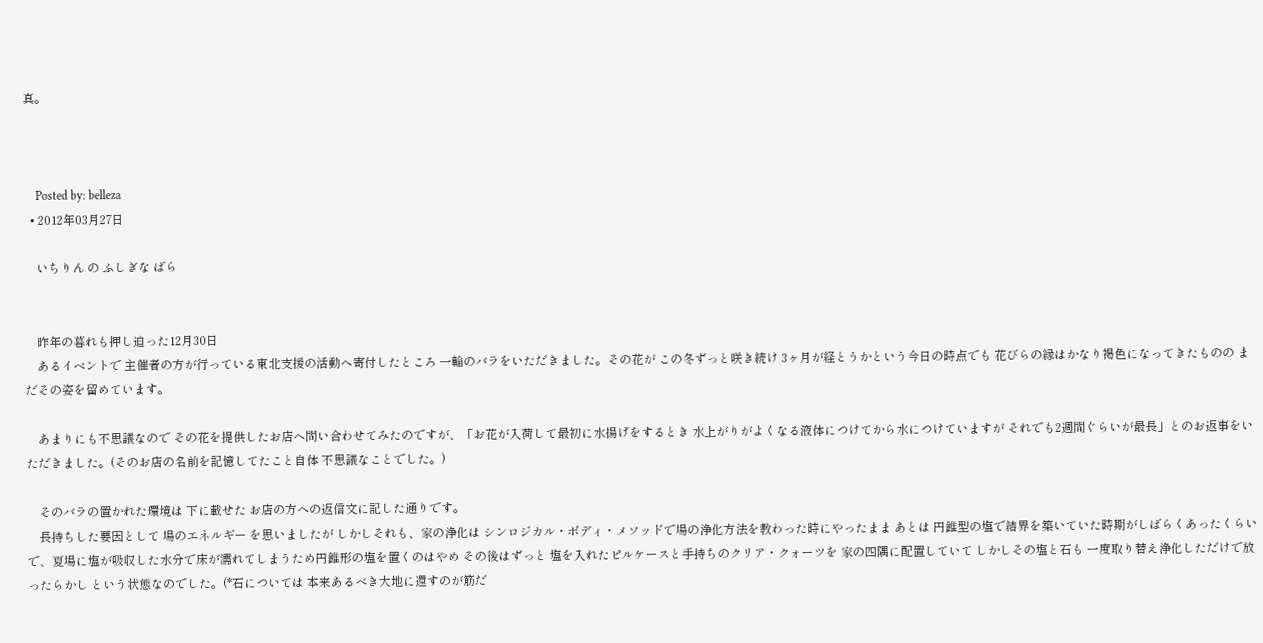真。



    Posted by: belleza
  • 2012年03月27日

    いちりん の ふしぎな ばら


    昨年の暮れも押し迫った12月30日
    あるイベントで 主催者の方が行っている東北支援の活動へ寄付したところ 一輪のバラをいただきました。その花が この冬ずっと咲き続け 3ヶ月が経とうかという今日の時点でも 花びらの縁はかなり褐色になってきたものの まだその姿を留めています。

    あまりにも不思議なので その花を提供したお店へ問い合わせてみたのですが、「お花が入荷して最初に水揚げをするとき 水上がりがよくなる液体につけてから水につけていますが それでも2週間ぐらいが最長」とのお返事をいただきました。(そのお店の名前を記憶してたこと自体 不思議なことでした。)

    そのバラの置かれた環境は 下に載せた お店の方への返信文に記した通りです。
    長持ちした要因として 場のエネルギー を思いましたが しかしそれも、家の浄化は シンロジカル・ボディ・メソッドで場の浄化方法を教わった時にやったまま あとは 円錐型の塩で結界を築いていた時期がしばらくあったくらいで、夏場に塩が吸収した水分で床が濡れてしまうため円錐形の塩を置くのはやめ その後はずっと 塩を入れたピルケースと手持ちのクリア・クォーツを 家の四隅に配置していて しかしその塩と石も 一度取り替え浄化しただけで放ったらかし という状態なのでした。(*石については 本来あるべき大地に還すのが筋だ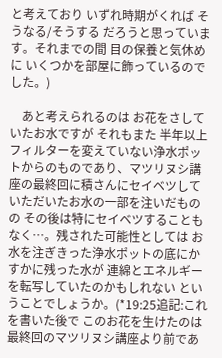と考えており いずれ時期がくれば そうなる/そうする だろうと思っています。それまでの間 目の保養と気休めに いくつかを部屋に飾っているのでした。)

    あと考えられるのは お花をさしていたお水ですが それもまた 半年以上フィルターを変えていない浄水ポットからのものであり、マツリヌシ講座の最終回に積さんにセイベツしていただいたお水の一部を注いだものの その後は特にセイベツすることもなく…。残された可能性としては お水を注ぎきった浄水ポットの底にかすかに残った水が 連綿とエネルギーを転写していたのかもしれない ということでしょうか。(*19:25追記:これを書いた後で このお花を生けたのは 最終回のマツリヌシ講座より前であ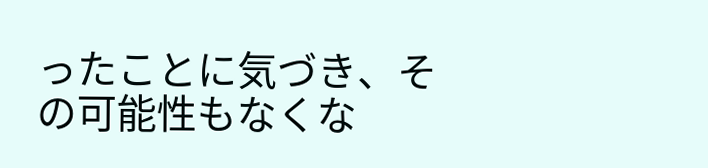ったことに気づき、その可能性もなくな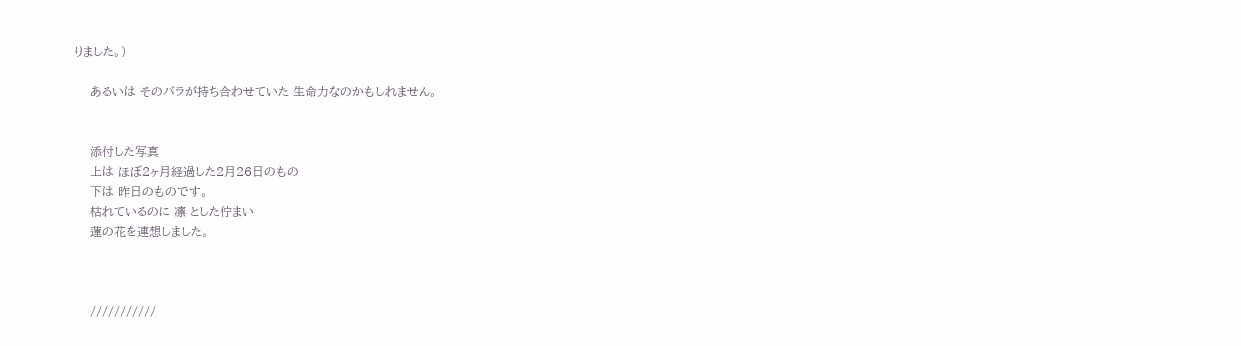りました。)

    あるいは そのバラが持ち合わせていた 生命力なのかもしれません。


    添付した写真
    上は ほぼ2ヶ月経過した2月26日のもの
    下は 昨日のものです。
    枯れているのに 凛 とした佇まい
    蓮の花を連想しました。



    ///////////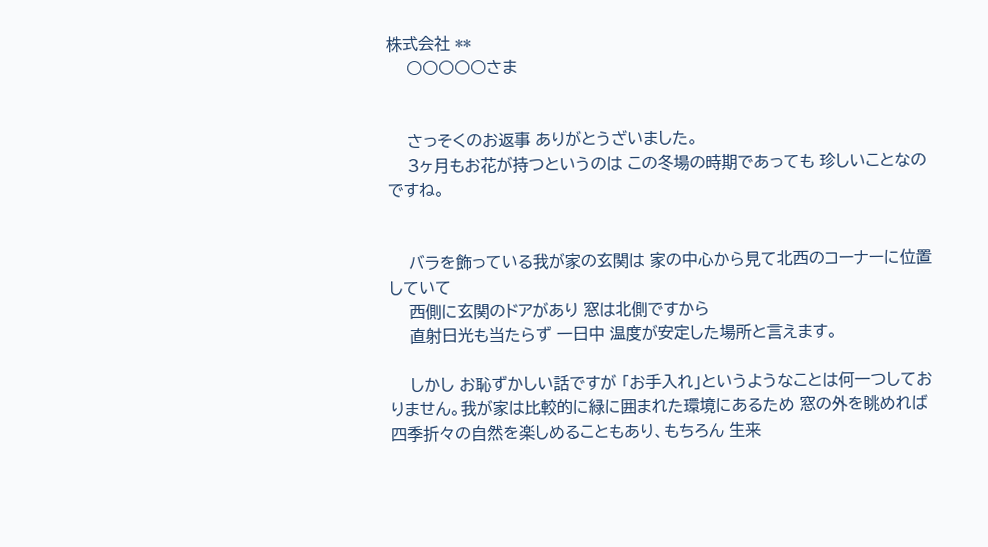株式会社 **
    ○○○○○さま


    さっそくのお返事 ありがとうざいました。
    3ヶ月もお花が持つというのは この冬場の時期であっても 珍しいことなのですね。


    バラを飾っている我が家の玄関は 家の中心から見て北西のコーナーに位置していて
    西側に玄関のドアがあり 窓は北側ですから
    直射日光も当たらず 一日中 温度が安定した場所と言えます。

    しかし お恥ずかしい話ですが 「お手入れ」というようなことは何一つしておりません。我が家は比較的に緑に囲まれた環境にあるため 窓の外を眺めれば 四季折々の自然を楽しめることもあり、もちろん 生来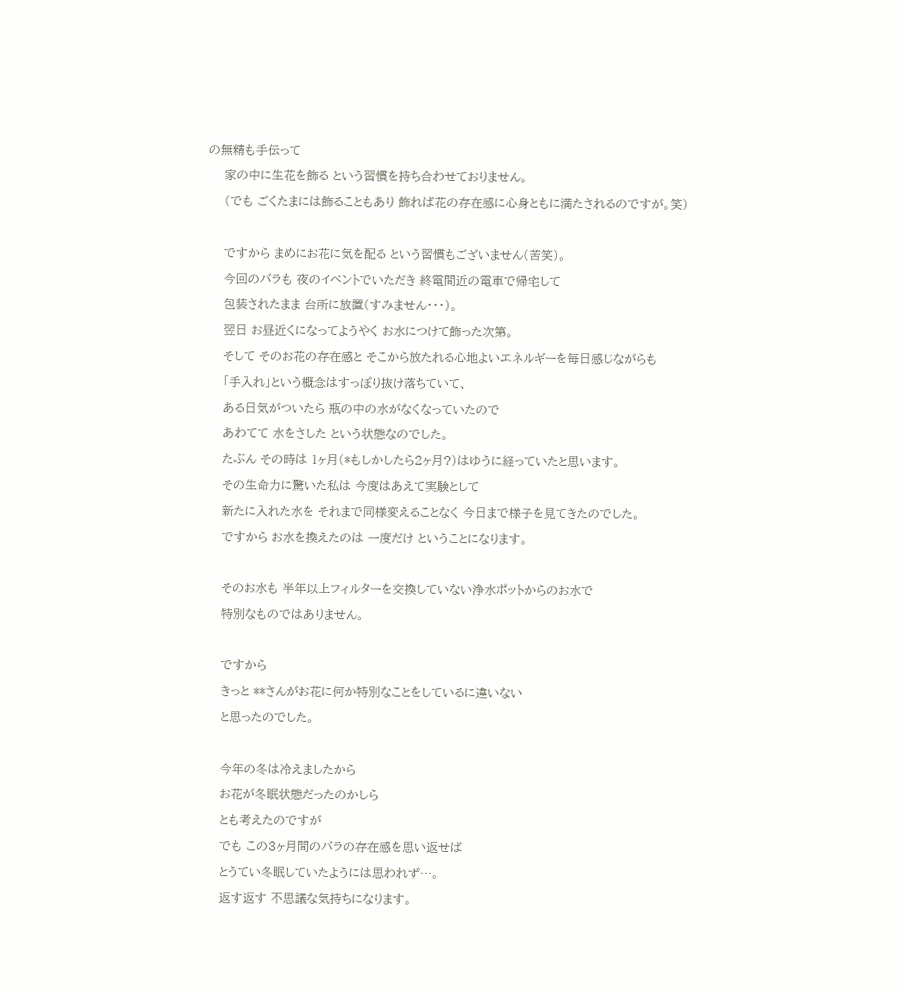の無精も手伝って
    家の中に生花を飾る という習慣を持ち合わせておりません。
    (でも ごくたまには飾ることもあり 飾れば花の存在感に心身ともに満たされるのですが。笑)

    ですから まめにお花に気を配る という習慣もございません(苦笑)。
    今回のバラも 夜のイベントでいただき 終電間近の電車で帰宅して
    包装されたまま 台所に放置(すみません・・・)。
    翌日 お昼近くになってようやく お水につけて飾った次第。
    そして そのお花の存在感と そこから放たれる心地よいエネルギーを毎日感じながらも
    「手入れ」という概念はすっぽり抜け落ちていて、
    ある日気がついたら 瓶の中の水がなくなっていたので
    あわてて 水をさした という状態なのでした。
    たぶん その時は 1ヶ月(*もしかしたら2ヶ月?)はゆうに経っていたと思います。
    その生命力に驚いた私は 今度はあえて実験として
    新たに入れた水を それまで同様変えることなく 今日まで様子を見てきたのでした。
    ですから お水を換えたのは 一度だけ ということになります。

    そのお水も 半年以上フィルターを交換していない浄水ポットからのお水で
    特別なものではありません。

    ですから
    きっと **さんがお花に何か特別なことをしているに違いない
    と思ったのでした。

    今年の冬は冷えましたから
    お花が冬眠状態だったのかしら
    とも考えたのですが
    でも この3ヶ月間のバラの存在感を思い返せば
    とうてい冬眠していたようには思われず…。
    返す返す 不思議な気持ちになります。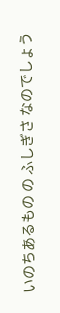いのちあるもの の ふしぎさ なのでしょう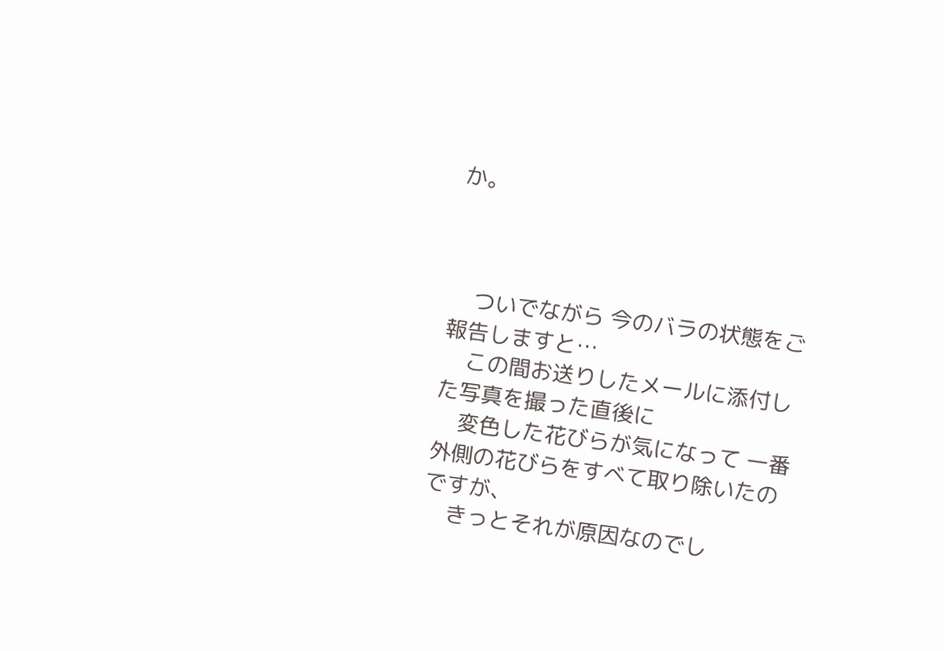か。



    ついでながら 今のバラの状態をご報告しますと…
    この間お送りしたメールに添付した写真を撮った直後に
    変色した花びらが気になって 一番外側の花びらをすべて取り除いたのですが、
    きっとそれが原因なのでし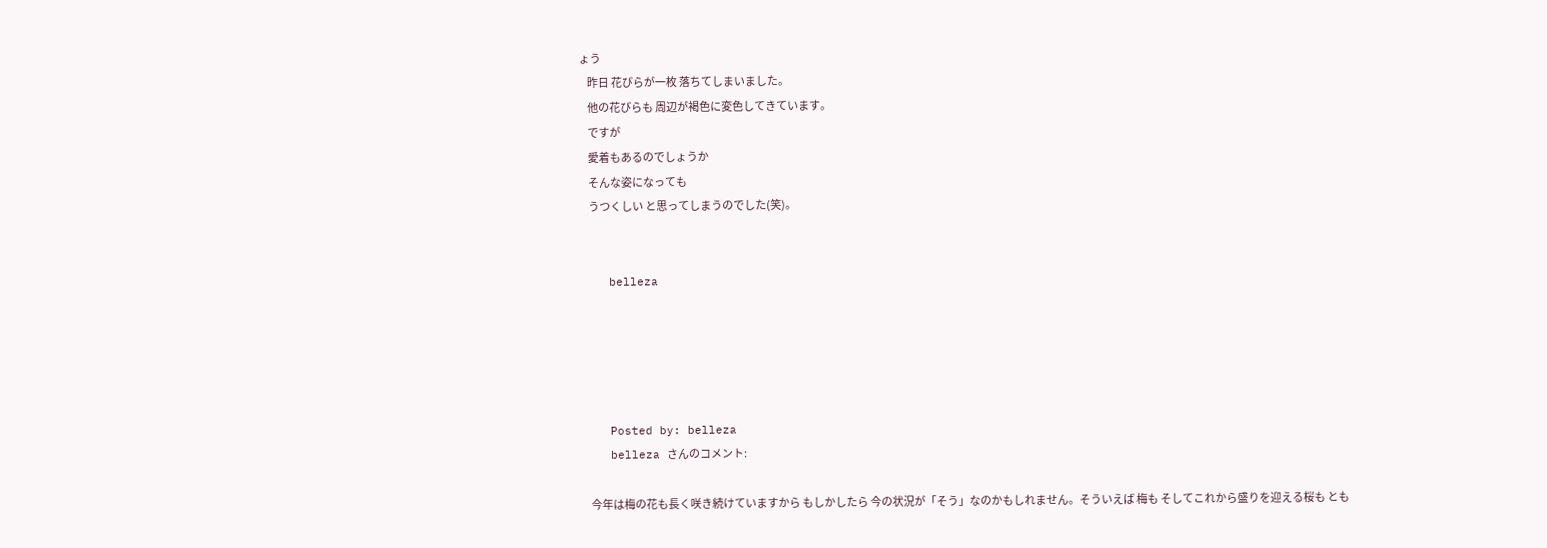ょう
    昨日 花びらが一枚 落ちてしまいました。
    他の花びらも 周辺が褐色に変色してきています。
    ですが
    愛着もあるのでしょうか
    そんな姿になっても
    うつくしい と思ってしまうのでした(笑)。


    belleza





    Posted by: belleza
    belleza さんのコメント:

    今年は梅の花も長く咲き続けていますから もしかしたら 今の状況が「そう」なのかもしれません。そういえば 梅も そしてこれから盛りを迎える桜も とも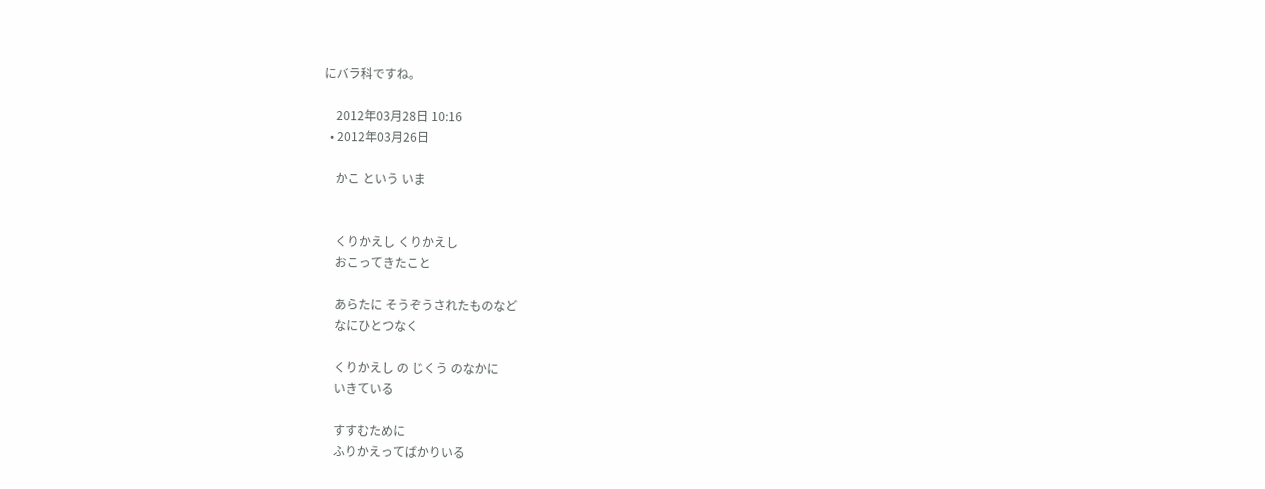にバラ科ですね。

    2012年03月28日 10:16
  • 2012年03月26日

    かこ という いま


    くりかえし くりかえし
    おこってきたこと

    あらたに そうぞうされたものなど
    なにひとつなく

    くりかえし の じくう のなかに
    いきている

    すすむために
    ふりかえってばかりいる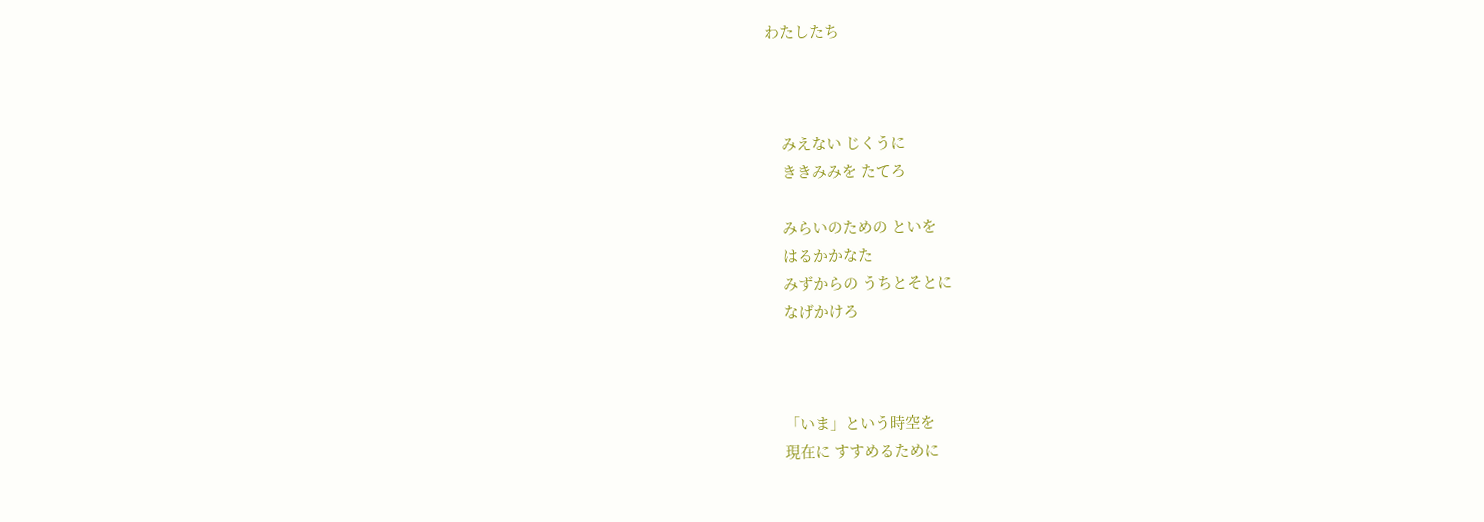わたしたち



    みえない じくうに
    ききみみを たてろ

    みらいのための といを
    はるかかなた
    みずからの うちとそとに
    なげかけろ



    「いま」という時空を
    現在に すすめるために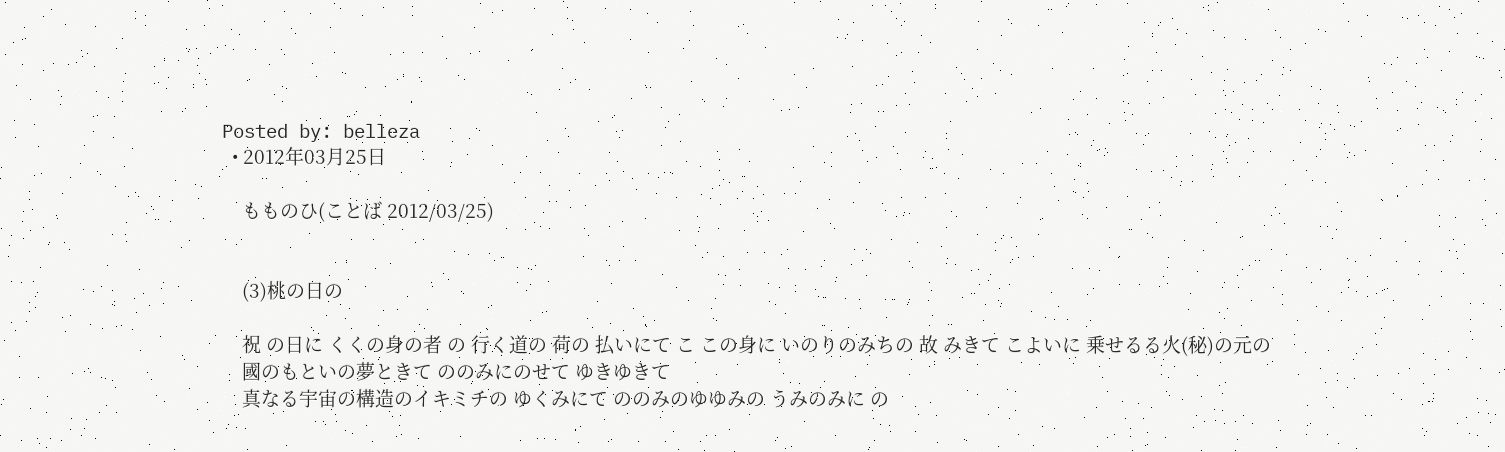Posted by: belleza
  • 2012年03月25日

    もものひ(ことば 2012/03/25)


    (3)桃の日の

    祝 の日に くくの身の者 の 行く道の 荷の 払いにて こ この身に いのりのみちの 故 みきて こよいに 乗せるる火(秘)の元の
    國のもといの夢ときて ののみにのせて ゆきゆきて
    真なる宇宙の構造のイキミチの ゆくみにて ののみのゆゆみの うみのみに の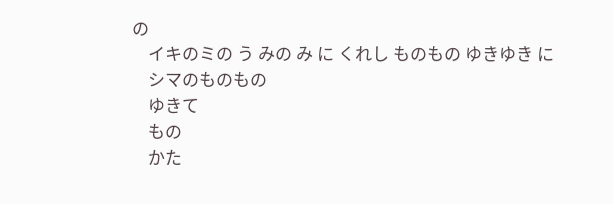の
    イキのミの う みの み に くれし ものもの ゆきゆき に
    シマのものもの
    ゆきて
    もの
    かた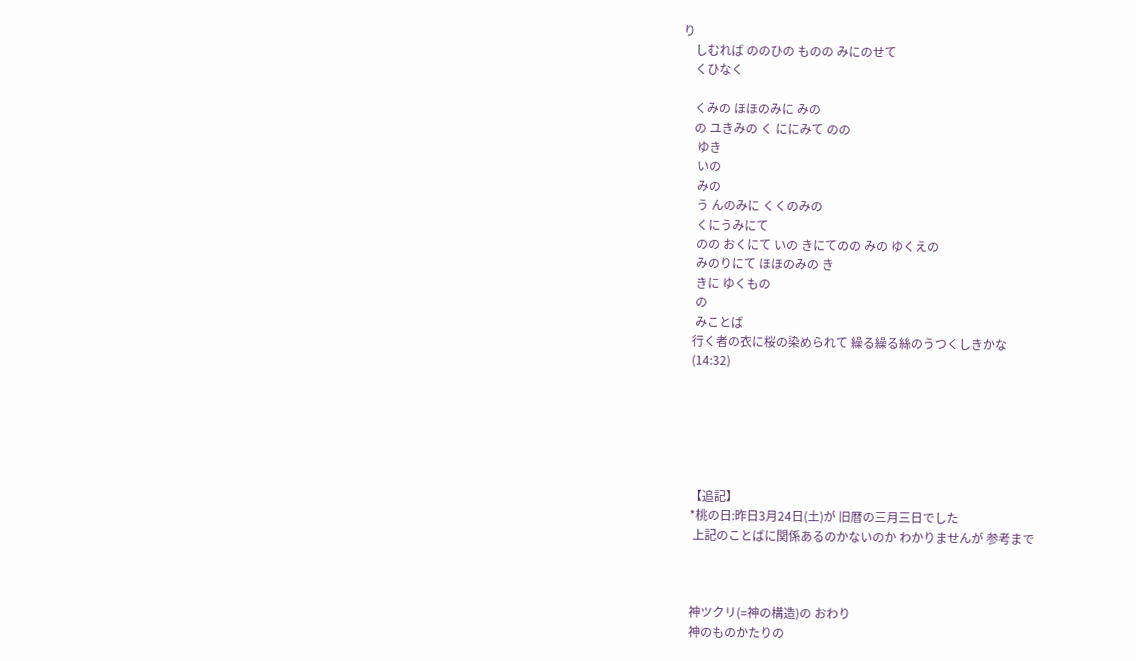り
    しむれば ののひの ものの みにのせて
    くひなく

    くみの ほほのみに みの
    の ユきみの く ににみて のの
     ゆき
     いの
     みの
     う んのみに くくのみの
     くにうみにて
     のの おくにて いの きにてのの みの ゆくえの
     みのりにて ほほのみの き
     きに ゆくもの
     の
     みことば
    行く者の衣に桜の染められて 繰る繰る絲のうつくしきかな
    (14:32)






    【追記】
    *桃の日:昨日3月24日(土)が 旧暦の三月三日でした
     上記のことばに関係あるのかないのか わかりませんが 参考まで



    神ツクリ(=神の構造)の おわり
    神のものかたりの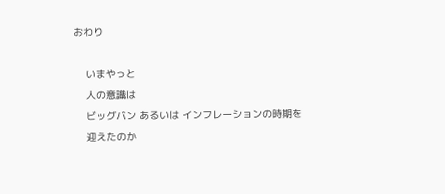おわり

    いまやっと
    人の意識は
    ビッグバン あるいは インフレーションの時期を
    迎えたのか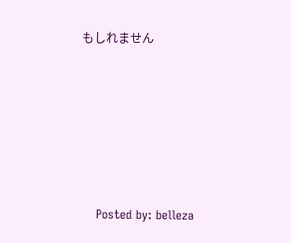もしれません







    Posted by: belleza